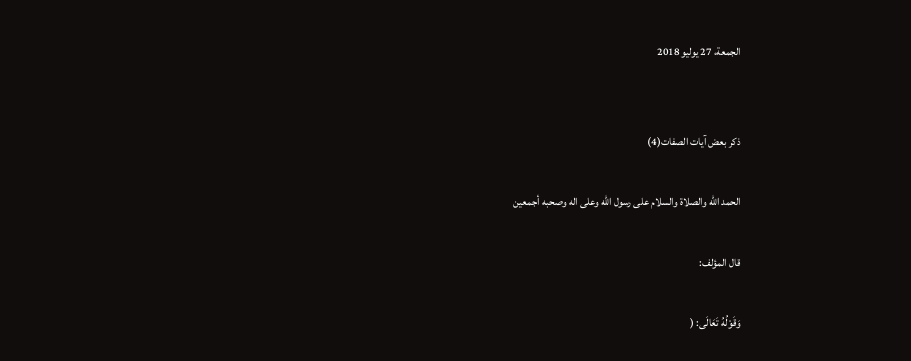الجمعة، 27 يوليو 2018


ذكر بعض آيات الصفات(4)

الحمد الله والصلاة والسلام على رسول الله وعلى اله وصحبه أجمعين

قال المؤلف:

وَقَوْلُهُ تَعَالَى: (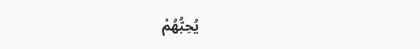يُحِبُّهُمْ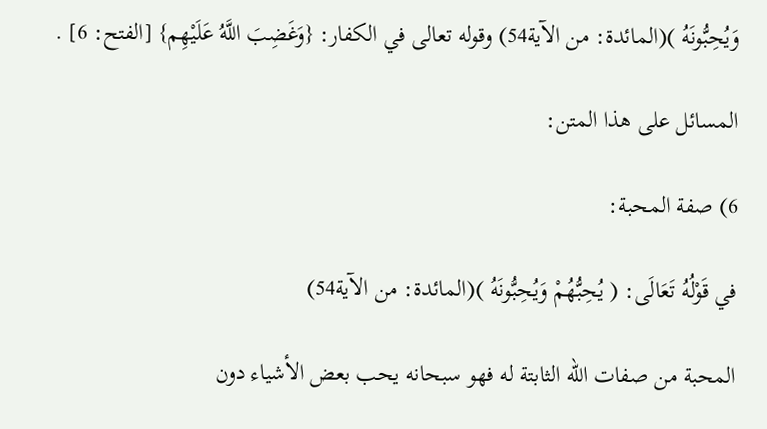وَيُحِبُّونَهُ )(المائدة: من الآية54) وقوله تعالى في الكفار: {وَغَضِبَ اللَّهُ عَلَيْهِم} [الفتح: 6] .

المسائل على هذا المتن:

6) صفة المحبة:

في قَوْلُهُ تَعَالَى: ( يُحِبُّهُمْ وَيُحِبُّونَهُ )(المائدة: من الآية54)

المحبة من صفات الله الثابتة له فهو سبحانه يحب بعض الأشياء دون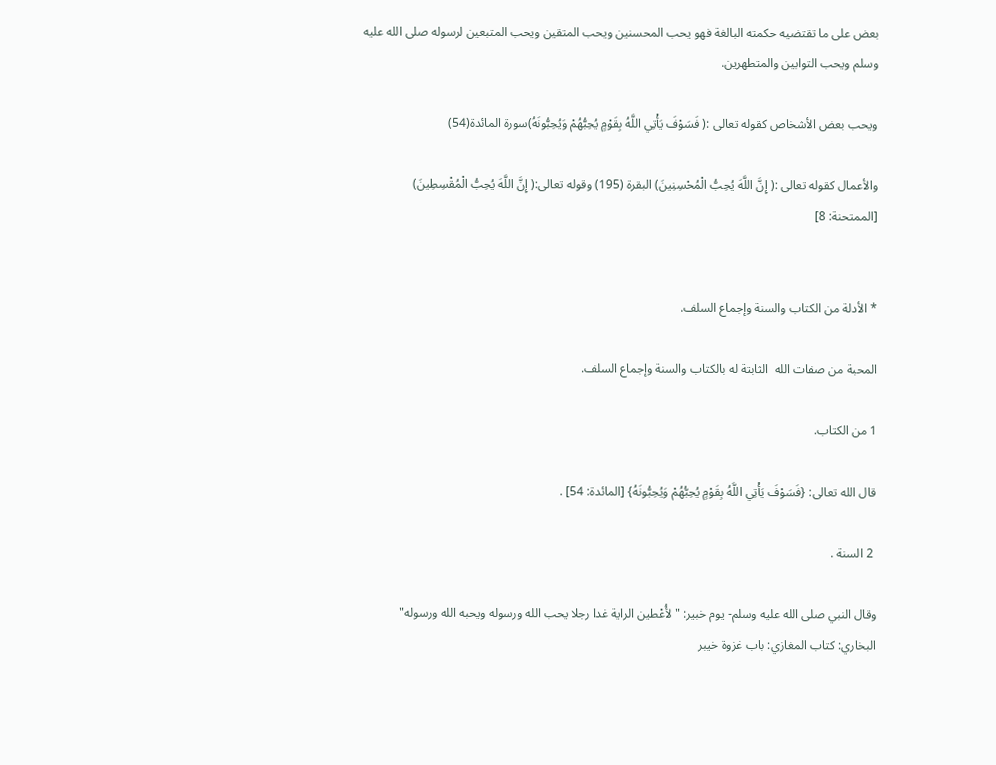بعض على ما تقتضيه حكمته البالغة فهو يحب المحسنين ويحب المتقين ويحب المتبعين لرسوله صلى الله عليه وسلم ويحب التوابين والمتطهرين.

ويحب بعض الأشخاص كقوله تعالى :( فَسَوْفَ يَأْتِي اللَّهُ بِقَوْمٍ يُحِبُّهُمْ وَيُحِبُّونَهُ)سورة المائدة(54)

والأعمال كقوله تعالى :( إِنَّ اللَّهَ يُحِبُّ الْمُحْسِنِينَ) البقرة (195) وقوله تعالى:( إِنَّ اللَّهَ يُحِبُّ الْمُقْسِطِينَ) [الممتحنة: 8]


* الأدلة من الكتاب والسنة وإجماع السلف.

المحبة من صفات الله  الثابتة له بالكتاب والسنة وإجماع السلف.

1 من الكتاب.

قال الله تعالى: {فَسَوْفَ يَأْتِي اللَّهُ بِقَوْمٍ يُحِبُّهُمْ وَيُحِبُّونَهُ} [المائدة: 54] .

 2 السنة .

وقال النبي صلى الله عليه وسلم- يوم خبير: "لأُعْطين الراية غدا رجلا يحب الله ورسوله ويحبه الله ورسوله" البخاري: كتاب المغازي: باب غزوة خيبر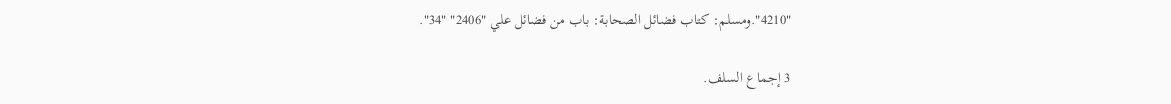"4210".ومسلم: كتاب فضائل الصحابة: باب من فضائل علي "2406" "34".

3 إجماع السلف.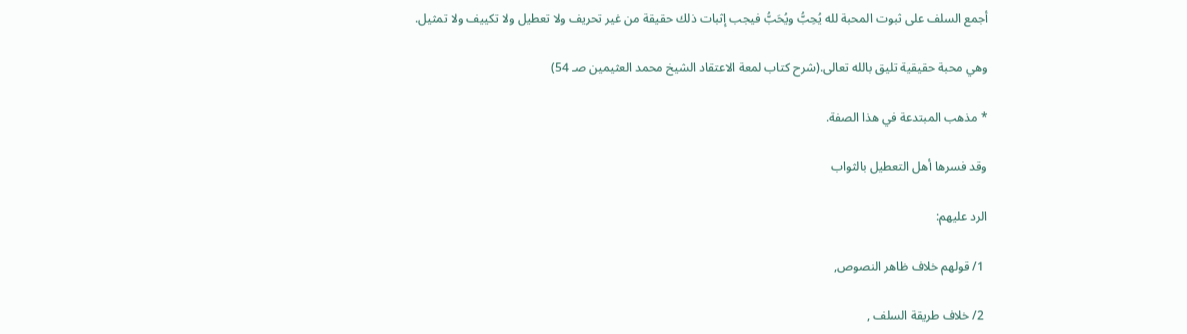أجمع السلف على ثبوت المحبة لله يُحِبُّ ويُحَبُّ فيجب إثبات ذلك حقيقة من غير تحريف ولا تعطيل ولا تكييف ولا تمثيل.

وهي محبة حقيقية تليق بالله تعالى.(شرح كتاب لمعة الاعتقاد الشيخ محمد العثيمين صـ 54)

* مذهب المبتدعة في هذا الصفة.

وقد فسرها أهل التعطيل بالثواب

الرد عليهم:

 1/ قولهم خلاف ظاهر النصوص,

 2/ خلاف طريقة السلف ,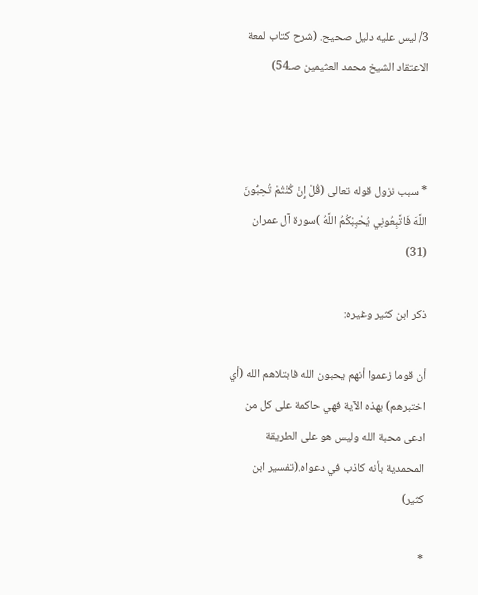3/ ليس عليه دليل صحيح. (شرح كتاب لمعة الاعتقاد الشيخ محمد العثيمين صـ54)



* سبب نزول قوله تعالى (قُلْ إِنْ كُنْتُمْ تُحِبُّونَ اللَّهَ فَاتَّبِعُونِي يُحْبِبْكُمُ اللَّهُ )سورة آل عمران (31)

ذكر ابن كثير وغيره:

أن قوما زعموا أنهم يحبون الله فابتلاهم الله (أي اختبرهم) بهذه الآية فهي حاكمة على كل من ادعى محبة الله وليس هو على الطريقة المحمدية بأنه كاذب في دعواه.(تفسير ابن كثير)

*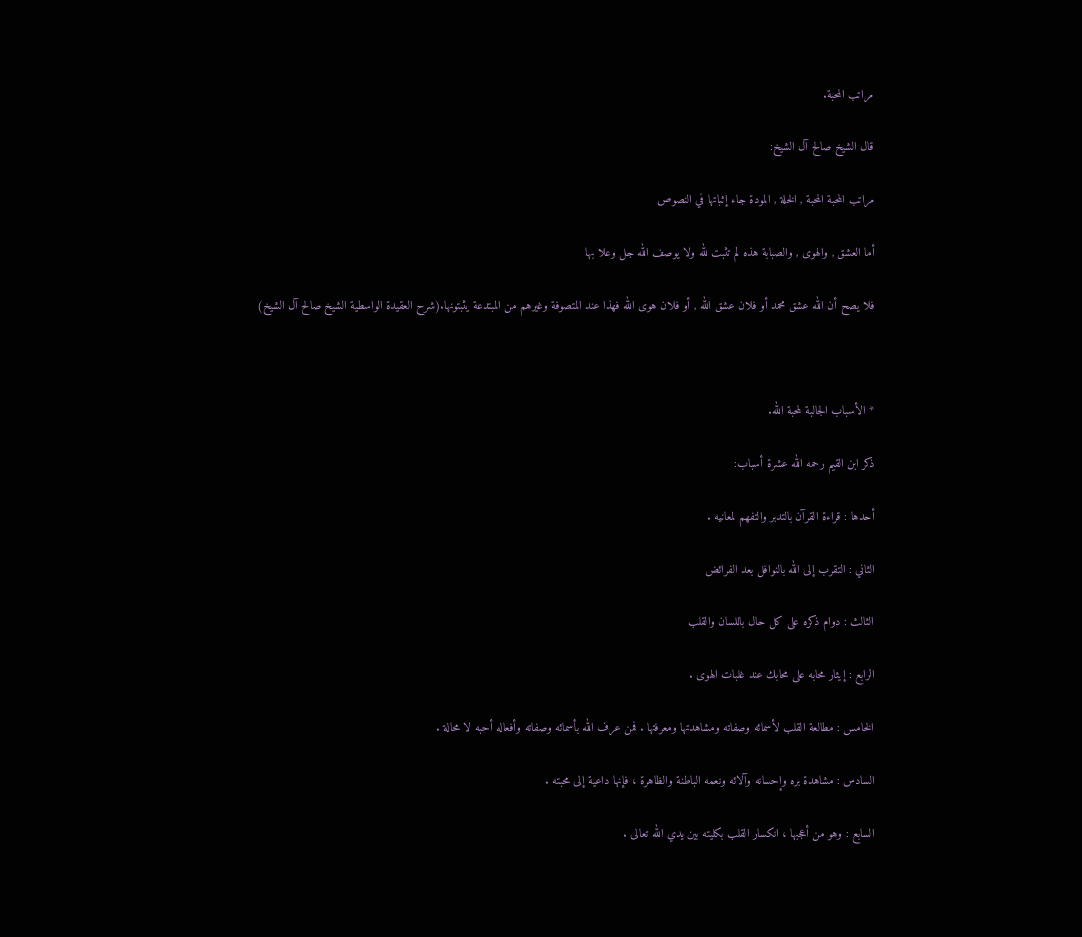مراتب المحبة.

قال الشيخ صالح آل الشيخ:

مراتب المحبة المحبة , الخلة , المودة جاء إثباتها في النصوص

أما العشق , والهوى , والصبابة هذه لم تثبت لله ولا يوصف الله جل وعلا بها

فلا يصح أن الله عشق محمد أو فلان عشق الله , أو فلان هوى الله فهذا عند المتصوفة وغيرهم من المبتدعة يثبتونها.(شرح العقيدة الواسطية الشيخ صالح آل الشيخ)



* الأسباب الجالبة لمحبة الله.

ذكر ابن القيم رحمه الله عشرة أسباب:

أحدها : قراءة القرآن بالتدبر والتفهم لمعانيه .

الثاني : التقرب إلى الله بالنوافل بعد الفرائض

الثالث : دوام ذكره على كل حال باللسان والقلب

الرابع : إيثار محابه على محابك عند غلبات الهوى .

الخامس : مطالعة القلب لأسمائه وصفاته ومشاهدتها ومعرفتها . فمن عرف الله بأسمائه وصفاته وأفعاله أحبه لا محالة .

السادس : مشاهدة بره وإحسانه وآلائه ونعمه الباطنة والظاهرة ، فإنها داعية إلى محبته .

السابع : وهو من أعجبها ، انكسار القلب بكليته بين يدي الله تعالى .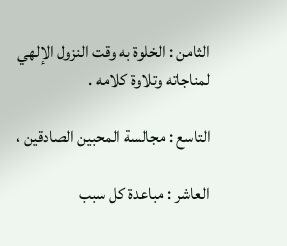الثامن : الخلوة به وقت النزول الإلهي لمناجاته وتلاوة كلامه .

التاسع : مجالسة المحبين الصادقين ،

العاشر : مباعدة كل سبب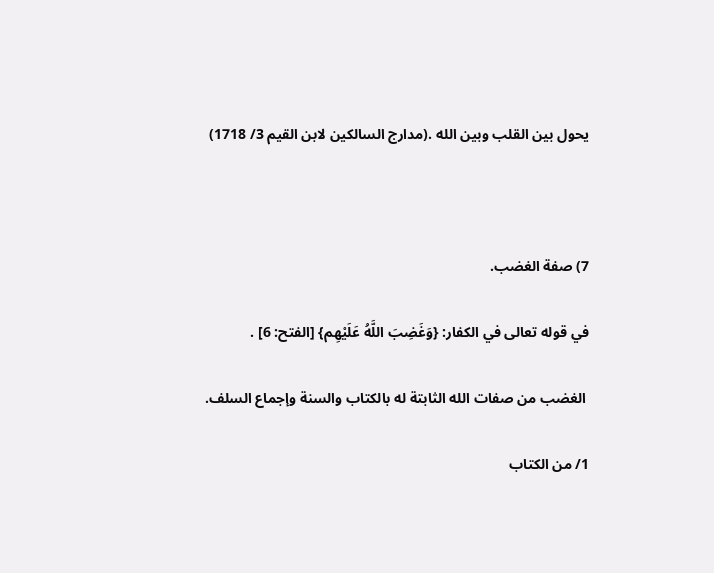يحول بين القلب وبين الله .(مدارج السالكين لابن القيم 3/ 1718)



7) صفة الغضب.

في قوله تعالى في الكفار: {وَغَضِبَ اللَّهُ عَلَيْهِم} [الفتح: 6] .

 الغضب من صفات الله الثابتة له بالكتاب والسنة وإجماع السلف.

1/ من الكتاب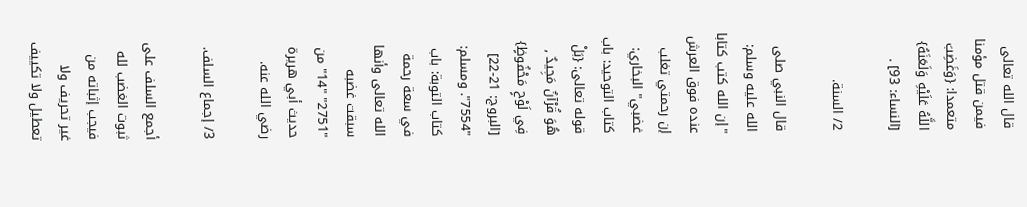قال الله تعالى فيمن قتل مؤمنا متعمدا: {وَغَضِبَ اللَّهُ عَلَيْهِ وَلَعَنَهُ} [النساء: 93] .

2/ السنة.

قال النبي صلى الله عليه وسلم: "إن الله كتب كتابا عنده فوق العرش إن رحمتي تغلب غضبي" البخاري: كتاب التوحيد: باب قوله تعالى: {بَلْ هُوَ قُرْآنٌ مَجِيدٌ , فِي لَوْحٍ مَحْفُوظٍ} [البروج: 21-22] "7554". ومسلم: كتاب التوبة: باب في سعة رحمة الله تعالى وأنها سبقت غضبه "2751" "14" من حديث أبي هريرة رضي الله عنه.

3/ إجماع السلف.

أجمع السلف على ثبوت الغضب لله فيجب إثباته من غير تحريف ولا تعطيل ولا تكييف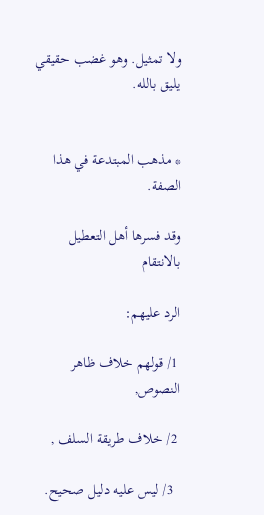ولا تمثيل. وهو غضب حقيقي يليق بالله.


* مذهب المبتدعة في هذا الصفة.

وقد فسرها أهل التعطيل بالانتقام

الرد عليهم:

 1/ قولهم خلاف ظاهر النصوص,

 2/ خلاف طريقة السلف ,

  3/ ليس عليه دليل صحيح.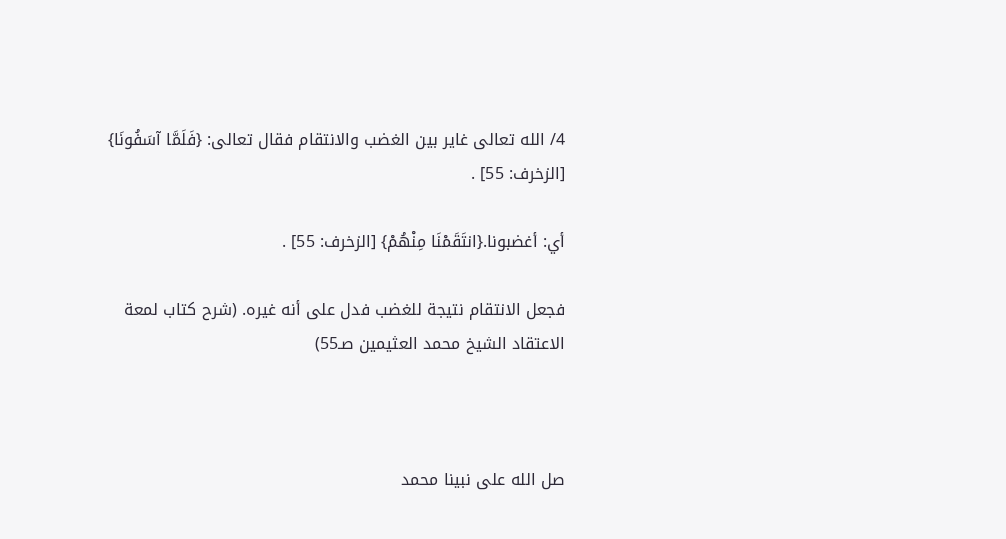4/ الله تعالى غاير بين الغضب والانتقام فقال تعالى: {فَلَمَّا آسَفُونَا} [الزخرف: 55] .

أي: أغضبونا.{انتَقَمْنَا مِنْهُمْ} [الزخرف: 55] .

فجعل الانتقام نتيجة للغضب فدل على أنه غيره. (شرح كتاب لمعة الاعتقاد الشيخ محمد العثيمين صـ55)



صل الله على نبينا محمد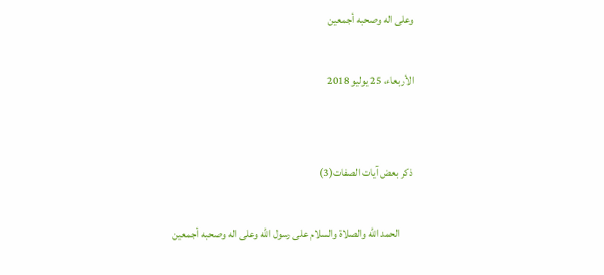وعلى اله وصحبه أجمعين

الأربعاء، 25 يوليو 2018


 ذكر بعض آيات الصفات(3)

       الحمد الله والصلاة والسلام على رسول الله وعلى اله وصحبه أجمعين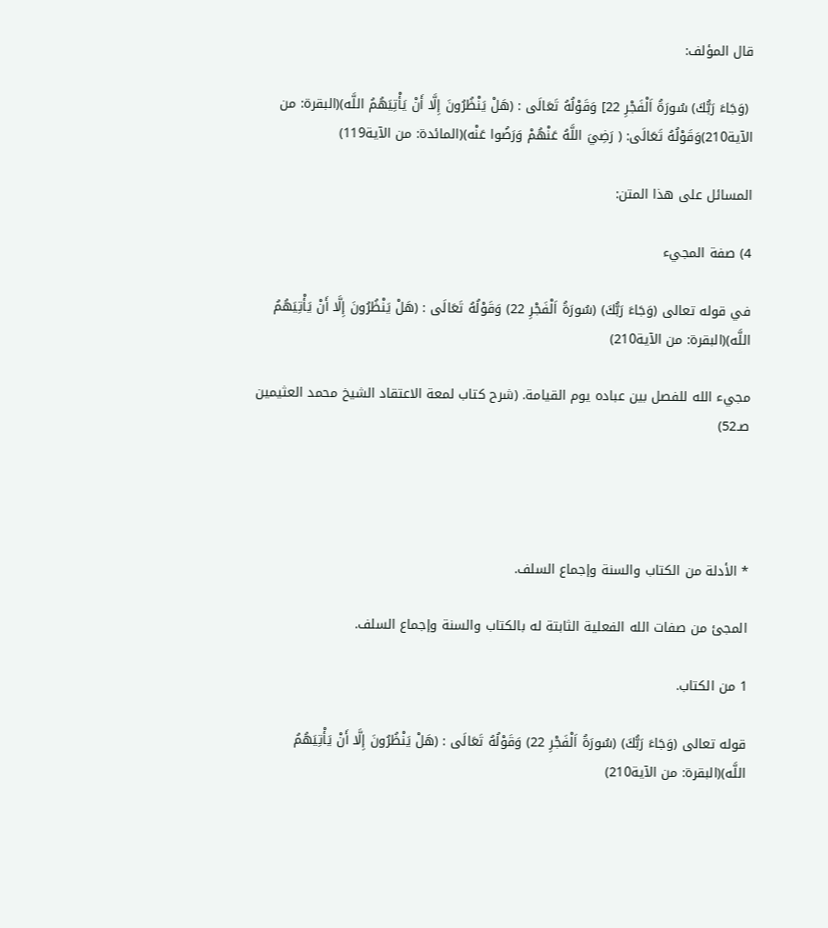قال المؤلف:

 (وَجَاءَ رَبُّكَ) سُورَةُ اَلْفَجْرِ 22] وَقَوْلُهُ تَعَالَى : (هَلْ يَنْظُرُونَ إِلَّا أَنْ يَأْتِيَهُمُ اللَّه)(البقرة: من الآية210)وَقَوْلُهُ تَعَالَى: ( رَضِيَ اللَّهُ عَنْهُمْ وَرَضُوا عَنْه)(المائدة: من الآية119)

المسائل على هذا المتن:

4) صفة المجيء

في قوله تعالى (وَجَاءَ رَبُّكَ) (سُورَةُ اَلْفَجْرِ 22) وَقَوْلُهُ تَعَالَى : (هَلْ يَنْظُرُونَ إِلَّا أَنْ يَأْتِيَهُمُ اللَّه)(البقرة: من الآية210)

مجيء الله للفصل بين عباده يوم القيامة. (شرح كتاب لمعة الاعتقاد الشيخ محمد العثيمين صـ52)




* الأدلة من الكتاب والسنة وإجماع السلف.

المجئ من صفات الله الفعلية الثابتة له بالكتاب والسنة وإجماع السلف.

1 من الكتاب.

قوله تعالى (وَجَاءَ رَبُّكَ) (سُورَةُ اَلْفَجْرِ 22) وَقَوْلُهُ تَعَالَى : (هَلْ يَنْظُرُونَ إِلَّا أَنْ يَأْتِيَهُمُ اللَّه)(البقرة: من الآية210)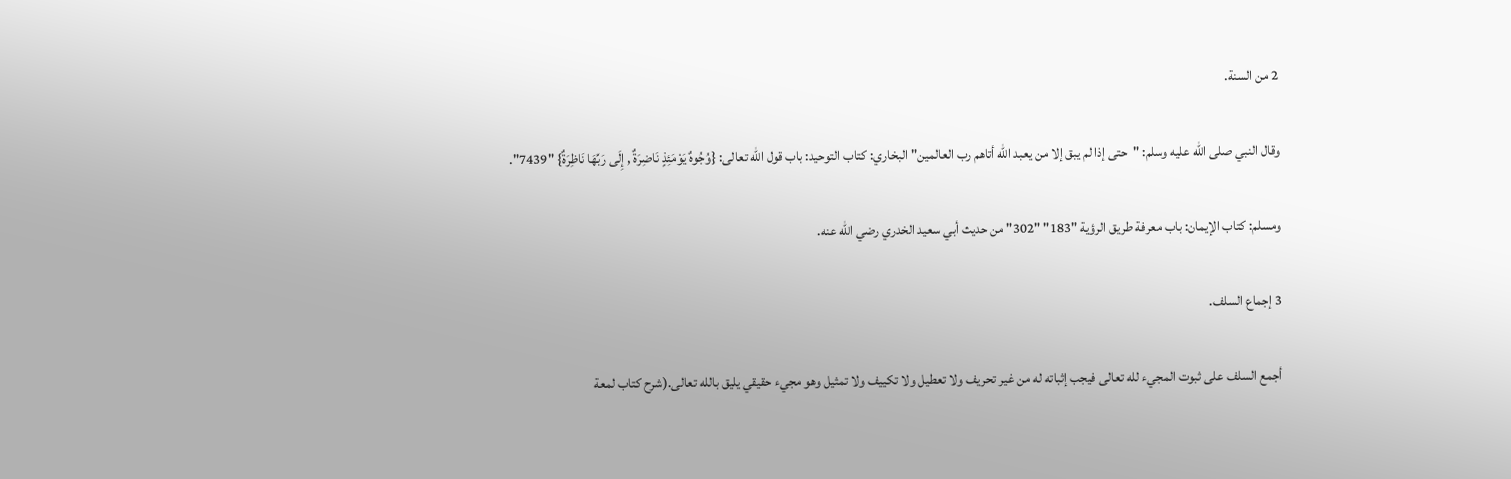2 من السنة.

وقال النبي صلى الله عليه وسلم: "حتى إذا لم يبق إلا من يعبد الله أتاهم رب العالمين" البخاري: كتاب التوحيد: باب قول الله تعالى: {وُجُوهٌ يَوْمَئِذٍ نَاضِرَةٌ , إِلَى رَبِّهَا نَاظِرَةٌ} "7439".

ومسلم: كتاب الإيمان: باب معرفة طريق الرؤية "183" "302" من حديث أبي سعيد الخدري رضي الله عنه.

3 إجماع السلف.

أجمع السلف على ثبوت المجيء لله تعالى فيجب إثباته له من غير تحريف ولا تعطيل ولا تكييف ولا تمثيل وهو مجيء حقيقي يليق بالله تعالى.(شرح كتاب لمعة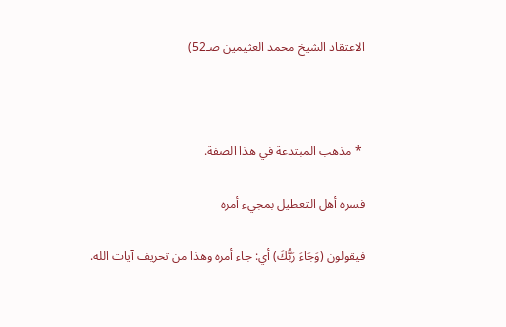الاعتقاد الشيخ محمد العثيمين صـ52)



 * مذهب المبتدعة في هذا الصفة.

فسره أهل التعطيل بمجيء أمره

فيقولون (وَجَاءَ رَبُّكَ) أي: جاء أمره وهذا من تحريف آيات الله.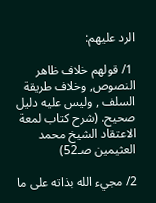الرد عليهم:

 1/ قولهم خلاف ظاهر النصوص, وخلاف طريقة السلف , وليس عليه دليل صحيح. (شرح كتاب لمعة الاعتقاد الشيخ محمد العثيمين صـ52)

2/ مجيء الله بذاته على ما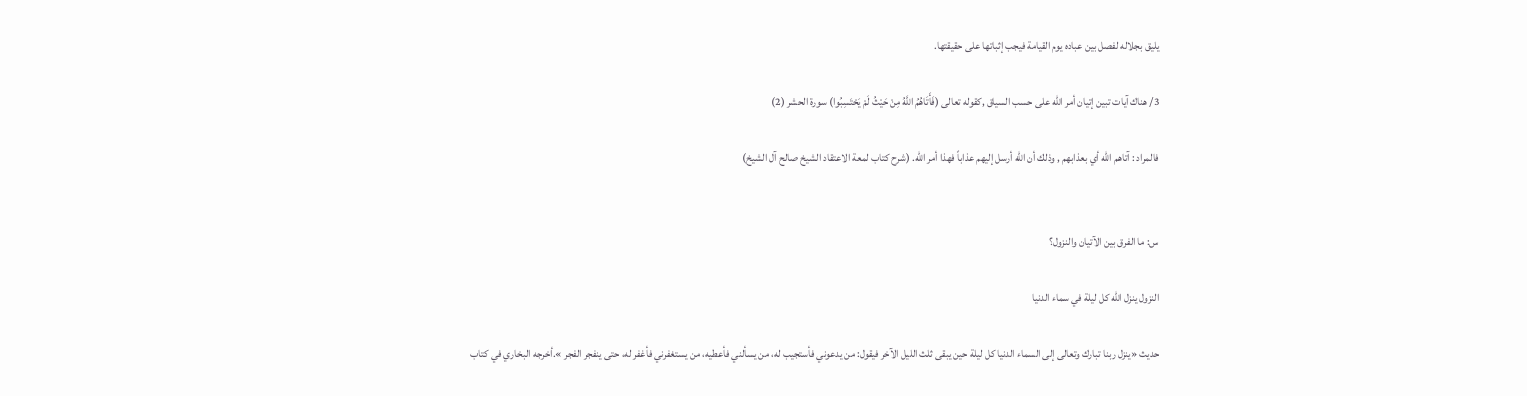يليق بجلاله لفصل بين عباده يوم القيامة فيجب إثباتها على حقيقتها.

3/ هناك آيات تبين إتيان أمر الله على حسب السياق ,كقوله تعالى (فَأَتَاهُمُ اللَّهُ مِنْ حَيْثُ لَمْ يَحْتَسِبُوا) سورة الحشر (2)

فالمراد : آتاهم الله أي بعذابهم , وذلك أن الله أرسل إليهم عذاباً فهذا أمر الله. (شرح كتاب لمعة الاعتقاد الشيخ صالح آل الشيخ)


س: ما الفرق بين الآتيان والنزول؟

النزول ينزل الله كل ليلة في سماء الدنيا

حديث «ينزل ربنا تبارك وتعالى إلى السماء الدنيا كل ليلة حين يبقى ثلث الليل الآخر فيقول: من يدعوني فأستجيب له، من يسألني فأعطيه، من يستغفرني فأغفر له، حتى ينفجر الفجر ».أخرجه البخاري في كتاب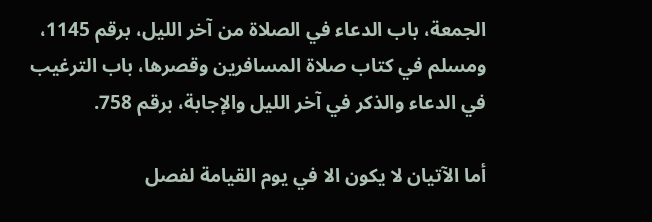الجمعة، باب الدعاء في الصلاة من آخر الليل، برقم 1145، ومسلم في كتاب صلاة المسافرين وقصرها، باب الترغيب في الدعاء والذكر في آخر الليل والإجابة، برقم 758.

أما الآتيان لا يكون الا في يوم القيامة لفصل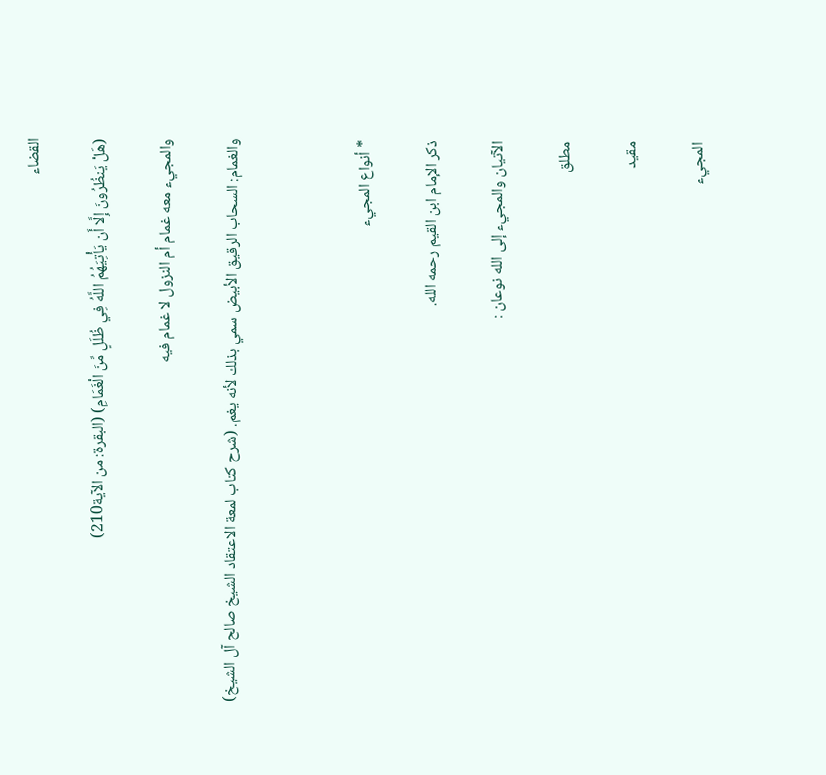القضاء

(هَلْ يَنظُرُونَ إِلَّا أَن يَأْتِيَهُمُ اللَّهُ فِي ظُلَلٍ مِّنَ الْغَمَامِ) (البقرة: من الآية210)

والمجيء معه غمام أم النزول لا غمام فيه

والغمام: السحاب الرقيق الأبيض سمي بذلك لأنه يغم. (شرح كتاب لمعة الاعتقاد الشيخ صالح آل الشيخ)



* أنواع المجيء

ذكر الإمام ابن القيم رحمه الله.

الآتيان والمجيء إلى الله نوعان :

مطلق

مقيد

المجيء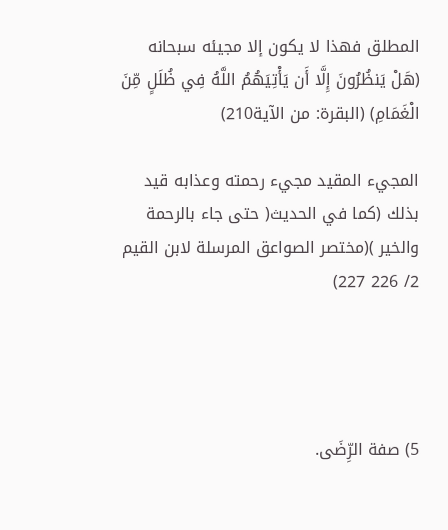المطلق فهذا لا يكون إلا مجيئه سبحانه (هَلْ يَنظُرُونَ إِلَّا أَن يَأْتِيَهُمُ اللَّهُ فِي ظُلَلٍ مِّنَ الْغَمَامِ) (البقرة: من الآية210)

المجيء المقيد مجيء رحمته وعذابه قيد بذلك (كما في الحديث( حتى جاء بالرحمة والخير )(مختصر الصواعق المرسلة لابن القيم 2/ 226 227)




5) صفة الرِّضَى.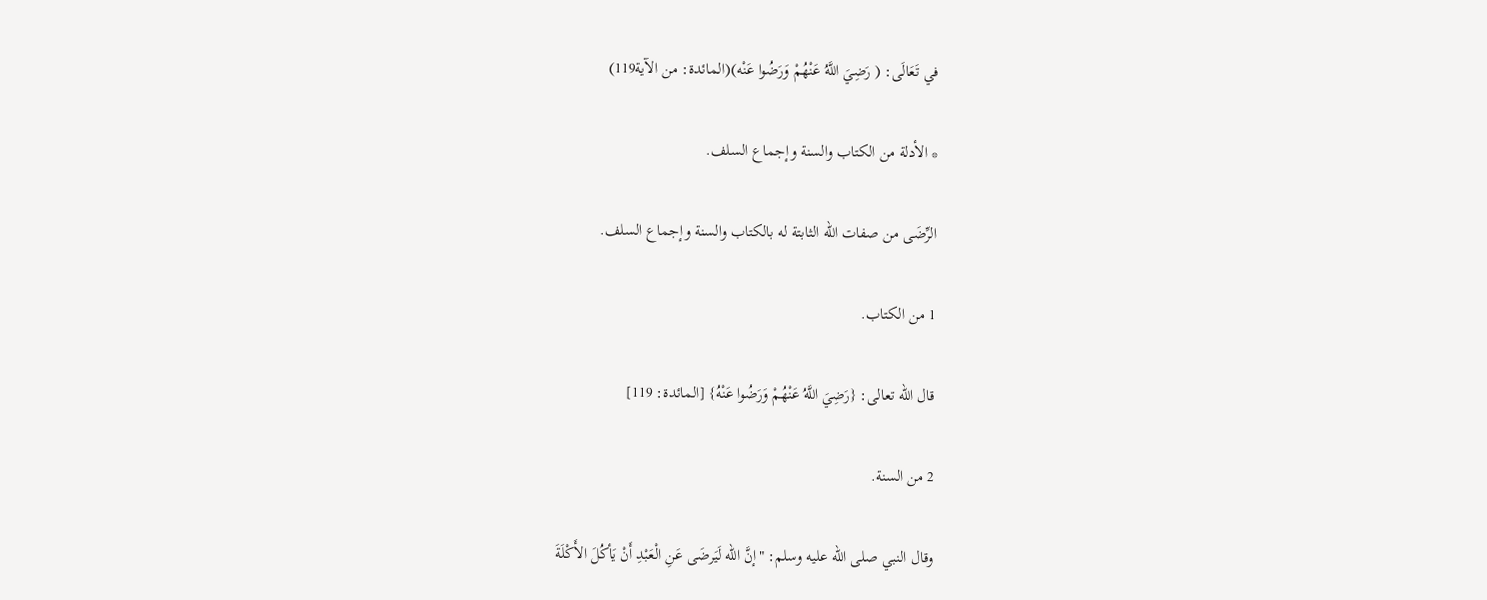في تَعَالَى: ( رَضِيَ اللَّهُ عَنْهُمْ وَرَضُوا عَنْه)(المائدة: من الآية119)

* الأدلة من الكتاب والسنة وإجماع السلف.

الرِّضَى من صفات الله الثابتة له بالكتاب والسنة وإجماع السلف.

1 من الكتاب.

قال الله تعالى: {رَضِيَ اللَّهُ عَنْهُمْ وَرَضُوا عَنْهُ} [المائدة: 119]

2 من السنة.

وقال النبي صلى الله عليه وسلم: "إنَّ الله لَيَرضَى عَنِ الْعَبْدِ أَنْ يَأكُلَ الأَكْلَةَ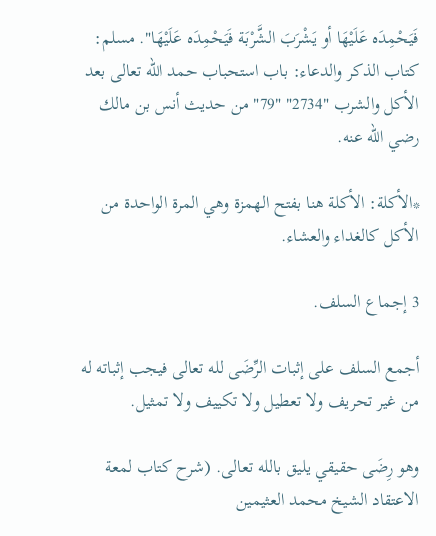فَيَحْمِدَه عَلَيْهَا أو يَشْرَبَ الشَّرْبَة فَيَحْمِدَه عَلَيْهَا". مسلم: كتاب الذكر والدعاء: باب استحباب حمد الله تعالى بعد الأكل والشرب "2734" "79" من حديث أنس بن مالك رضي الله عنه.

*الأكلة: الأكلة هنا بفتح الهمزة وهي المرة الواحدة من الأكل كالغداء والعشاء.

3 إجماع السلف.

أجمع السلف على إثبات الرِّضَى لله تعالى فيجب إثباته له من غير تحريف ولا تعطيل ولا تكييف ولا تمثيل.

وهو رِضَى حقيقي يليق بالله تعالى. (شرح كتاب لمعة الاعتقاد الشيخ محمد العثيمين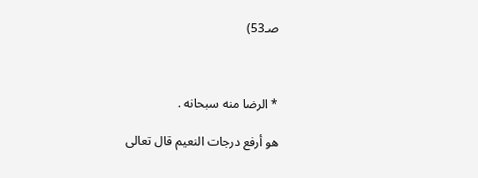صـ53)



* الرضا منه سبحانه .

هو أرفع درجات النعيم قال تعالى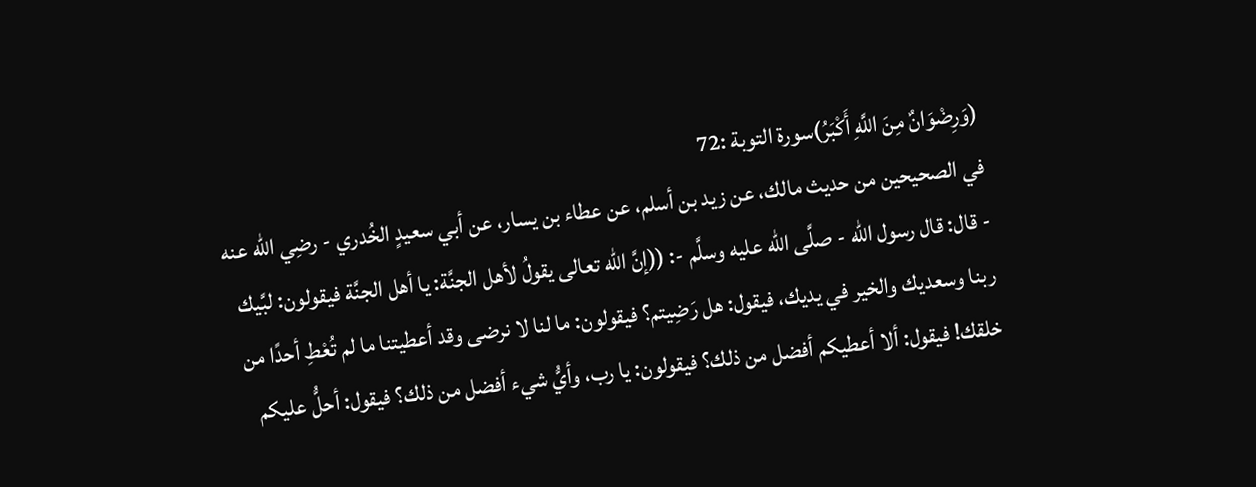(وَرِضْوَانٌ مِنَ اللَّهِ أَكْبَرُ)سورة التوبة :72
في الصحيحين من حديث مالك، عن زيد بن أسلم، عن عطاء بن يسار، عن أبي سعيدٍ الخُدري - رضِي الله عنه - قال: قال رسول الله - صلَّى الله عليه وسلَّم -: ((إنَّ الله تعالى يقولُ لأهل الجنَّة: يا أهل الجنَّة فيقولون: لبَّيك ربنا وسعديك والخير في يديك، فيقول: هل رَضِيتم؟ فيقولون: ما لنا لا نرضى وقد أعطيتنا ما لم تُعْطِ أحدًا من خلقك! فيقول: ألا أعطيكم أفضل من ذلك؟ فيقولون: يا رب، وأيُّ شيء أفضل من ذلك؟ فيقول: أحلُّ عليكم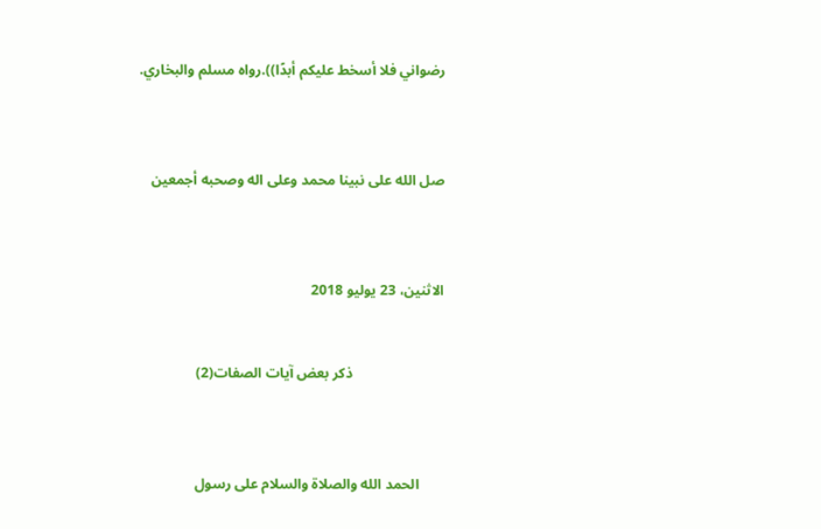رضواني فلا أسخط عليكم أبدًا)).رواه مسلم والبخاري.



صل الله على نبينا محمد وعلى اله وصحبه أجمعين



الاثنين، 23 يوليو 2018


                         ذكر بعض آيات الصفات(2)



       الحمد الله والصلاة والسلام على رسول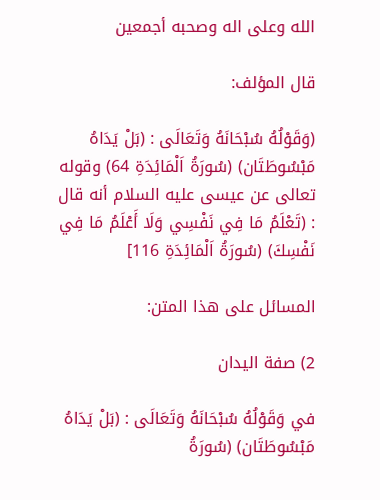الله وعلى اله وصحبه أجمعين

قال المؤلف:

(وَقَوْلُهُ سُبْحَانَهُ وَتَعَالَى : (بَلْ يَدَاهُ مَبْسُوطَتَان) (سُورَةُ اَلْمَائِدَةِ 64) وقوله تعالى عن عيسى عليه السلام أنه قال : (تَعْلَمُ مَا فِي نَفْسِي وَلَا أَعْلَمُ مَا فِي نَفْسِكَ) (سُورَةُ اَلْمَائِدَةِ 116]

المسائل على هذا المتن:

2) صفة اليدان

في وَقَوْلُهُ سُبْحَانَهُ وَتَعَالَى : (بَلْ يَدَاهُ مَبْسُوطَتَان) (سُورَةُ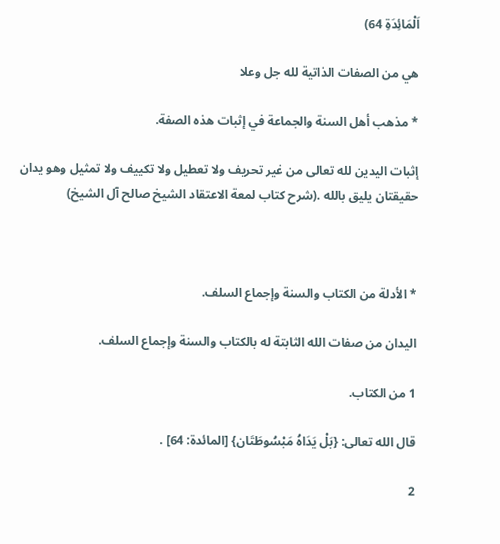اَلْمَائِدَةِ 64)

هي من الصفات الذاتية لله جل وعلا

* مذهب أهل السنة والجماعة في إثبات هذه الصفة.

إثبات اليدين لله تعالى من غير تحريف ولا تعطيل ولا تكييف ولا تمثيل وهو يدان حقيقتان يليق بالله .(شرح كتاب لمعة الاعتقاد الشيخ صالح آل الشيخ)



* الأدلة من الكتاب والسنة وإجماع السلف.

اليدان من صفات الله الثابتة له بالكتاب والسنة وإجماع السلف.

1 من الكتاب.

قال الله تعالى: {بَلْ يَدَاهُ مَبْسُوطَتَان} [المائدة: 64] .

2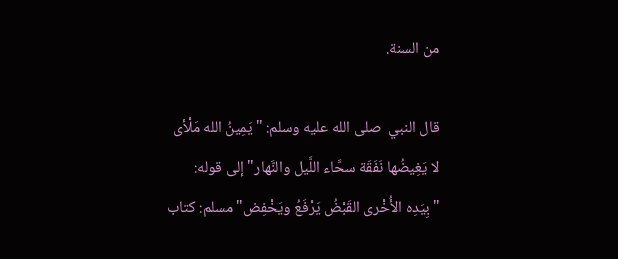من السنة.

قال النبي  صلى الله عليه وسلم: "يَمِينُ الله مَلْأى لا يَغِيضُها نَفَقَة سحَّاء اللَّيل والنَّهار" إلى قوله: "بِيَدِه الأُخْرى القَبْضُ يَرْفَعُ ويَخْفِض" مسلم: كتاب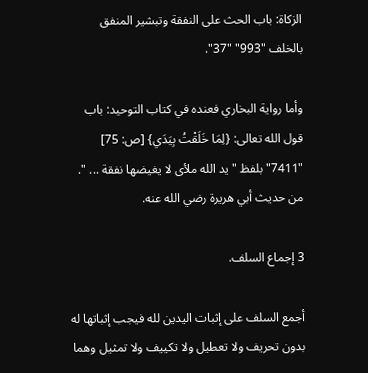الزكاة: باب الحث على النفقة وتبشير المنفق بالخلف "993" "37".

وأما رواية البخاري فعنده في كتاب التوحيد: باب قول الله تعالى: {لِمَا خَلَقْتُ بِيَدَي} [ص: 75] "7411" بلفظ "يد الله ملأى لا يغيضها نفقة ... ". من حديث أبي هريرة رضي الله عنه.

3 إجماع السلف.

أجمع السلف على إثبات اليدين لله فيجب إثباتها له بدون تحريف ولا تعطيل ولا تكييف ولا تمثيل وهما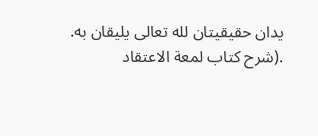يدان حقيقيتان لله تعالى يليقان به. .(شرح كتاب لمعة الاعتقاد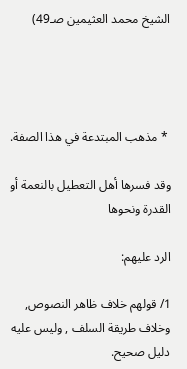الشيخ محمد العثيمين صـ49)




 * مذهب المبتدعة في هذا الصفة.

وقد فسرها أهل التعطيل بالنعمة أو القدرة ونحوها

الرد عليهم:

1/ قولهم خلاف ظاهر النصوص, وخلاف طريقة السلف , وليس عليه دليل صحيح.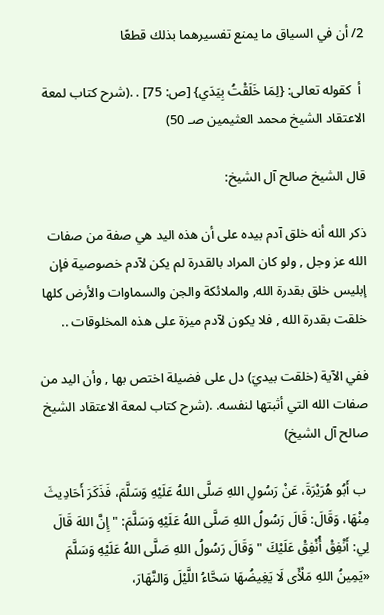2/ أن في السياق ما يمنع تفسيرهما بذلك قطعًا

 أ  كقوله تعالى: {لِمَا خَلَقْتُ بِيَدَي} [ص: 75] . .(شرح كتاب لمعة الاعتقاد الشيخ محمد العثيمين صـ 50)

قال الشيخ صالح آل الشيخ:

ذكر الله أنه خلق آدم بيده على أن هذه اليد هي صفة من صفات الله عز وجل , ولو كان المراد بالقدرة لم يكن لآدم خصوصية فإن إبليس خلق بقدرة الله, والملائكة والجن والسماوات والأرض كلها خلقت بقدرة الله , فلا يكون لآدم ميزة على هذه المخلوقات ..

ففي الآية (خلقت بيديَ) دل على فضيلة اختص بها , وأن اليد من صفات الله التي أثبتها لنفسه. .(شرح كتاب لمعة الاعتقاد الشيخ صالح آل الشيخ)

 ب أَبُو هُرَيْرَةَ، عَنْ رَسُولِ اللهِ صَلَّى اللهُ عَلَيْهِ وَسَلَّمَ، فَذَكَرَ أَحَادِيثَ مِنْهَا، وَقَالَ: قَالَ رَسُولُ اللهِ صَلَّى اللهُ عَلَيْهِ وَسَلَّمَ: " إِنَّ اللهَ قَالَ لِي: أَنْفِقْ أُنْفِقْ عَلَيْكَ " وَقَالَ رَسُولُ اللهِ صَلَّى اللهُ عَلَيْهِ وَسَلَّمَ «يَمِينُ اللهِ مَلْأَى لَا يَغِيضُهَا سَحَّاءُ اللَّيْلَ وَالنَّهَارَ،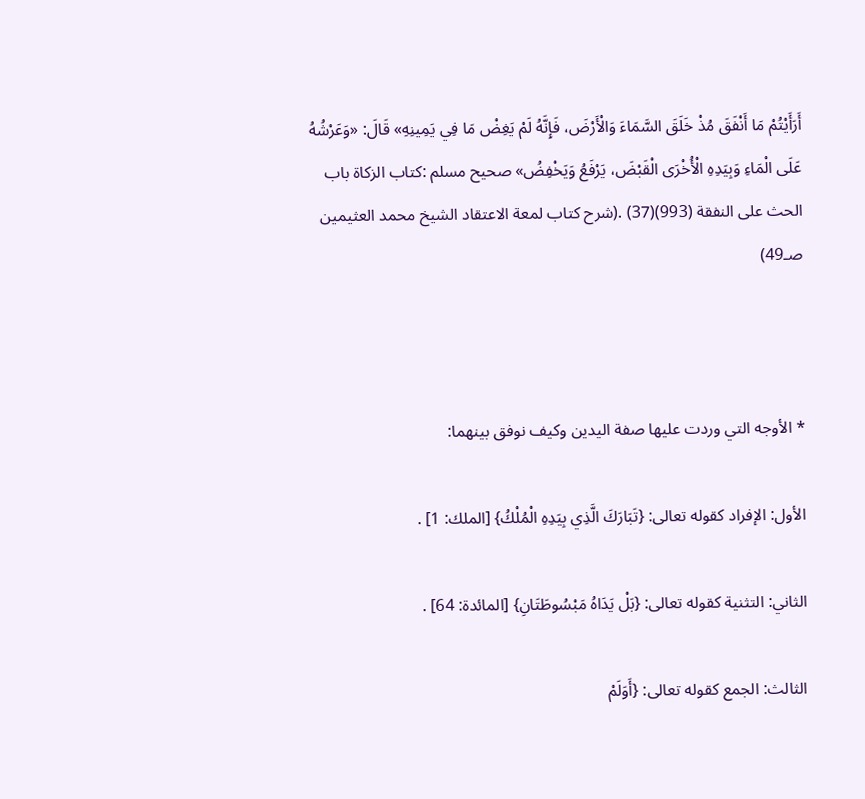أَرَأَيْتُمْ مَا أَنْفَقَ مُذْ خَلَقَ السَّمَاءَ وَالْأَرْضَ، فَإِنَّهُ لَمْ يَغِضْ مَا فِي يَمِينِهِ» قَالَ: «وَعَرْشُهُ عَلَى الْمَاءِ وَبِيَدِهِ الْأُخْرَى الْقَبْضَ، يَرْفَعُ وَيَخْفِضُ» صحيح مسلم :كتاب الزكاة باب الحث على النفقة (993)(37) .(شرح كتاب لمعة الاعتقاد الشيخ محمد العثيمين صـ49)



* الأوجه التي وردت عليها صفة اليدين وكيف نوفق بينهما:

الأول: الإفراد كقوله تعالى: {تَبَارَكَ الَّذِي بِيَدِهِ الْمُلْكُ} [الملك: 1] .

الثاني: التثنية كقوله تعالى: {بَلْ يَدَاهُ مَبْسُوطَتَانِ} [المائدة: 64] .

الثالث: الجمع كقوله تعالى: {أَوَلَمْ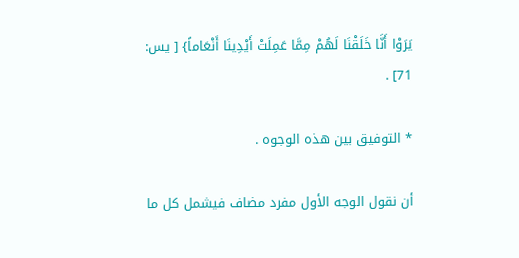يَرَوْا أَنَّا خَلَقْنَا لَهُمْ مِمَّا عَمِلَتْ أَيْدِينَا أَنْعَاماً} [ يس: 71] .

* التوفيق بين هذه الوجوه .

أن نقول الوجه الأول مفرد مضاف فيشمل كل ما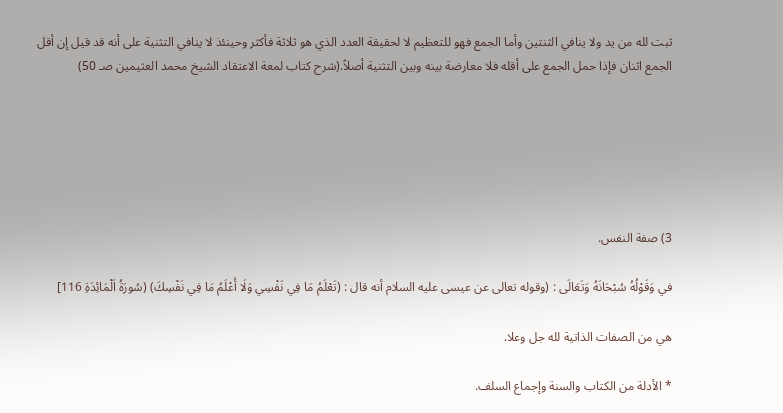ثبت لله من يد ولا ينافي الثنتين وأما الجمع فهو للتعظيم لا لحقيقة العدد الذي هو ثلاثة فأكثر وحينئذ لا ينافي التثنية على أنه قد قيل إن أقل الجمع اثنان فإذا حمل الجمع على أقله فلا معارضة بينه وبين التثنية أصلاً.(شرح كتاب لمعة الاعتقاد الشيخ محمد العثيمين صـ 50)






3) صفة النفس.

في وَقَوْلُهُ سُبْحَانَهُ وَتَعَالَى : (وقوله تعالى عن عيسى عليه السلام أنه قال : (تَعْلَمُ مَا فِي نَفْسِي وَلَا أَعْلَمُ مَا فِي نَفْسِكَ) (سُورَةُ اَلْمَائِدَةِ 116]

هي من الصفات الذاتية لله جل وعلا.

* الأدلة من الكتاب والسنة وإجماع السلف.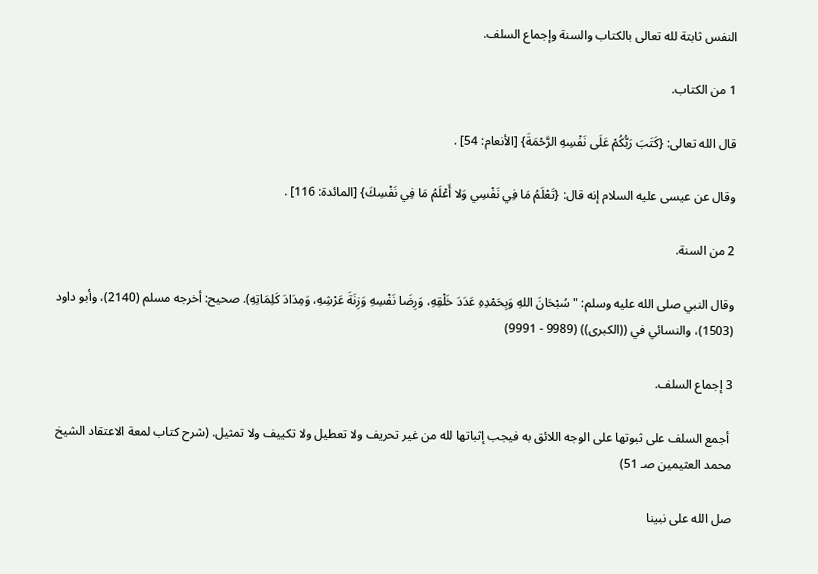النفس ثابتة لله تعالى بالكتاب والسنة وإجماع السلف.

1 من الكتاب.

قال الله تعالى: {كَتَبَ رَبُّكُمْ عَلَى نَفْسِهِ الرَّحْمَةَ} [الأنعام: 54] .

وقال عن عيسى عليه السلام إنه قال: {تَعْلَمُ مَا فِي نَفْسِي وَلا أَعْلَمُ مَا فِي نَفْسِكَ} [المائدة: 116] .

2 من السنة.

وقال النبي صلى الله عليه وسلم: " سُبْحَانَ اللهِ وَبِحَمْدِهِ عَدَدَ خَلْقِهِ، وَرِضَا نَفْسِهِ وَزِنَةَ عَرْشِهِ، وَمِدَادَ كَلِمَاتِهِ). صحيح: أخرجه مسلم (2140)، وأبو داود (1503)، والنسائي في ((الكبرى)) (9989 - 9991)

3 إجماع السلف.

 أجمع السلف على ثبوتها على الوجه اللائق به فيجب إثباتها لله من غير تحريف ولا تعطيل ولا تكييف ولا تمثيل. (شرح كتاب لمعة الاعتقاد الشيخ محمد العثيمين صـ 51)

صل الله على نبينا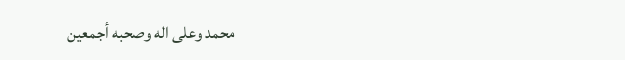محمد وعلى اله وصحبه أجمعين